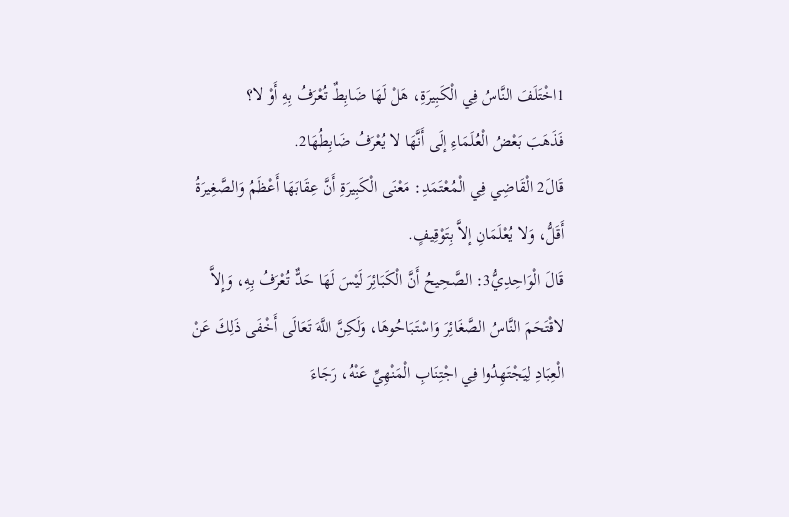1اخْتَلَفَ النَّاسُ فِي الْكَبِيرَةِ، هَلْ لَهَا ضَابِطٌ تُعْرَفُ بِهِ أَوْ لا؟
فَذَهَبَ بَعْضُ الْعُلَمَاءِ إلَى أَنَّهَا لا يُعْرَفُ ضَابِطُهَا2.
قَالَ2 الْقَاضِي فِي الْمُعْتَمَدِ: مَعْنَى الْكَبِيرَةِ أَنَّ عِقَابَهَا أَعْظَمُ وَالصَّغِيرَةُ أَقَلُّ، وَلا يُعْلَمَانِ إلاَّ بِتَوْقِيفٍ.
قَالَ الْوَاحِدِيُّ3: الصَّحِيحُ أَنَّ الْكَبَائِرَ لَيْسَ لَهَا حَدٌّ تُعْرَفُ بِهِ، وَإِلاَّ لاقْتَحَمَ النَّاسُ الصَّغَائِرَ وَاسْتَبَاحُوهَا، وَلَكِنَّ اللَّهَ تَعَالَى أَخْفَى ذَلِكَ عَنْ الْعِبَادِ لِيَجْتَهِدُوا فِي اجْتِنَابِ الْمَنْهِيِّ عَنْهُ، رَجَاءَ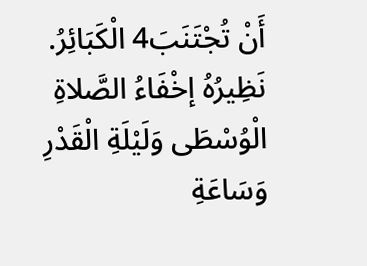أَنْ تُجْتَنَبَ4 الْكَبَائِرُ. نَظِيرُهُ إخْفَاءُ الصَّلاةِ الْوُسْطَى وَلَيْلَةِ الْقَدْرِ وَسَاعَةِ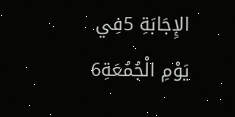الإِجَابَةِ 5فِي يَوْمِ الْجُمُعَةِ6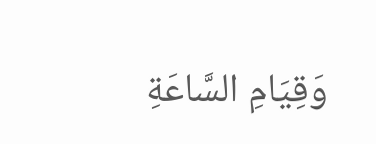وَقِيَامِ السَّاعَةِ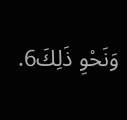وَنَحْوِ ذَلِكَ6.